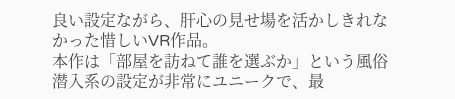良い設定ながら、肝心の見せ場を活かしきれなかった惜しいVR作品。
本作は「部屋を訪ねて誰を選ぶか」という風俗潜入系の設定が非常にユニークで、最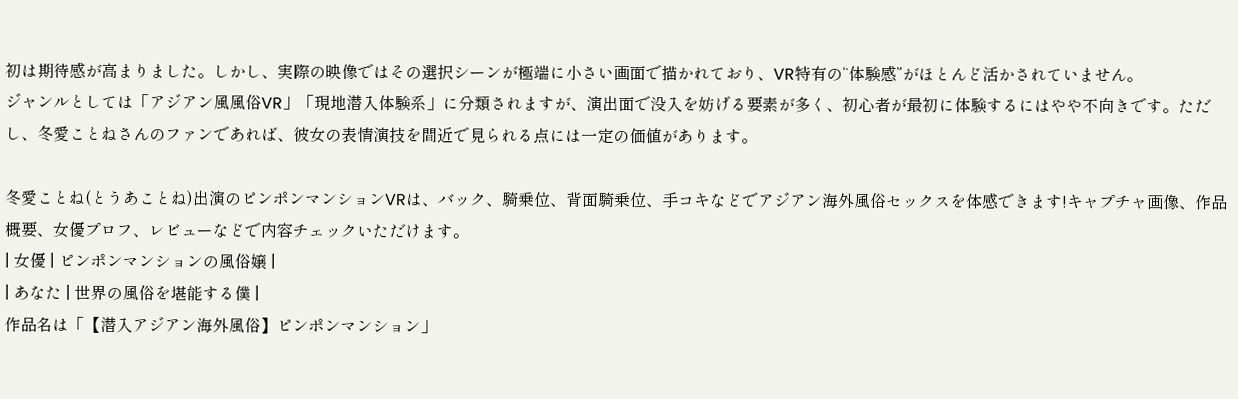初は期待感が高まりました。しかし、実際の映像ではその選択シーンが極端に小さい画面で描かれており、VR特有の“体験感”がほとんど活かされていません。
ジャンルとしては「アジアン風風俗VR」「現地潜入体験系」に分類されますが、演出面で没入を妨げる要素が多く、初心者が最初に体験するにはやや不向きです。ただし、冬愛ことねさんのファンであれば、彼女の表情演技を間近で見られる点には一定の価値があります。

冬愛ことね(とうあことね)出演のピンポンマンションVRは、バック、騎乗位、背面騎乗位、手コキなどでアジアン海外風俗セックスを体感できます!キャプチャ画像、作品概要、女優プロフ、レビューなどで内容チェックいただけます。
| 女優 | ピンポンマンションの風俗嬢 |
| あなた | 世界の風俗を堪能する僕 |
作品名は「【潜入アジアン海外風俗】ピンポンマンション」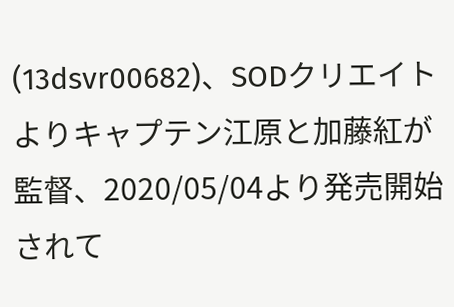(13dsvr00682)、SODクリエイトよりキャプテン江原と加藤紅が監督、2020/05/04より発売開始されて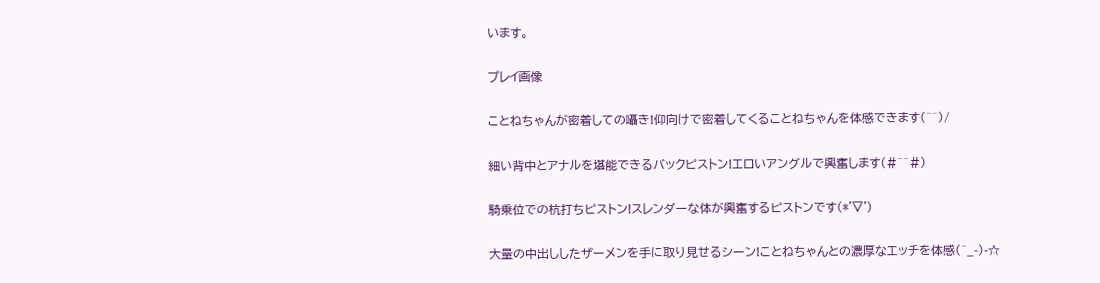います。

プレイ画像

ことねちゃんが密着しての囁き!仰向けで密着してくることねちゃんを体感できます(^^)/

細い背中とアナルを堪能できるバックピストン!エロいアングルで興奮します(#^^#)

騎乗位での杭打ちピストン!スレンダーな体が興奮するピストンです(*'▽')

大量の中出ししたザーメンを手に取り見せるシーン!ことねちゃんとの濃厚なエッチを体感(^_-)-☆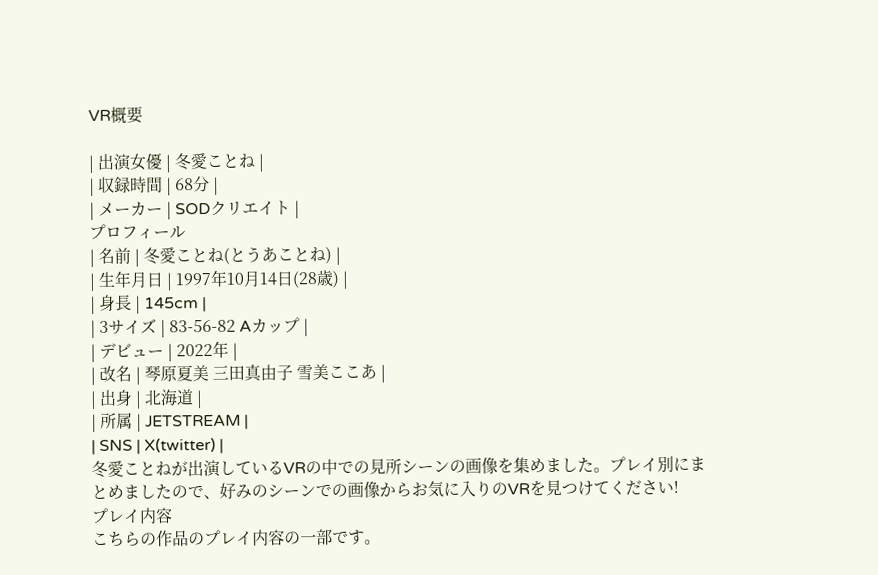VR概要

| 出演女優 | 冬愛ことね |
| 収録時間 | 68分 |
| メーカー | SODクリエイト |
プロフィール
| 名前 | 冬愛ことね(とうあことね) |
| 生年月日 | 1997年10月14日(28歳) |
| 身長 | 145cm |
| 3サイズ | 83-56-82 Aカップ |
| デビュー | 2022年 |
| 改名 | 琴原夏美 三田真由子 雪美ここあ |
| 出身 | 北海道 |
| 所属 | JETSTREAM |
| SNS | X(twitter) |
冬愛ことねが出演しているVRの中での見所シーンの画像を集めました。プレイ別にまとめましたので、好みのシーンでの画像からお気に入りのVRを見つけてください!
プレイ内容
こちらの作品のプレイ内容の一部です。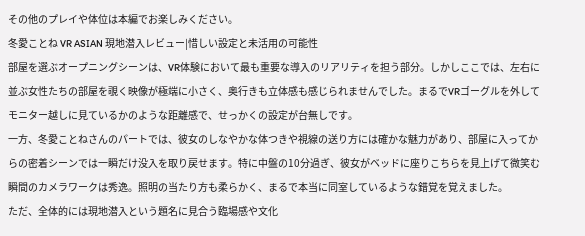その他のプレイや体位は本編でお楽しみください。
冬愛ことね VR ASIAN 現地潜入レビュー|惜しい設定と未活用の可能性
部屋を選ぶオープニングシーンは、VR体験において最も重要な導入のリアリティを担う部分。しかしここでは、左右に並ぶ女性たちの部屋を覗く映像が極端に小さく、奥行きも立体感も感じられませんでした。まるでVRゴーグルを外してモニター越しに見ているかのような距離感で、せっかくの設定が台無しです。
一方、冬愛ことねさんのパートでは、彼女のしなやかな体つきや視線の送り方には確かな魅力があり、部屋に入ってからの密着シーンでは一瞬だけ没入を取り戻せます。特に中盤の10分過ぎ、彼女がベッドに座りこちらを見上げて微笑む瞬間のカメラワークは秀逸。照明の当たり方も柔らかく、まるで本当に同室しているような錯覚を覚えました。
ただ、全体的には現地潜入という題名に見合う臨場感や文化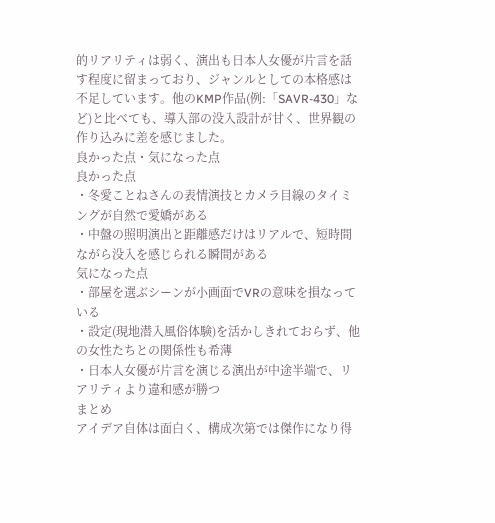的リアリティは弱く、演出も日本人女優が片言を話す程度に留まっており、ジャンルとしての本格感は不足しています。他のKMP作品(例:「SAVR-430」など)と比べても、導入部の没入設計が甘く、世界観の作り込みに差を感じました。
良かった点・気になった点
良かった点
・冬愛ことねさんの表情演技とカメラ目線のタイミングが自然で愛嬌がある
・中盤の照明演出と距離感だけはリアルで、短時間ながら没入を感じられる瞬間がある
気になった点
・部屋を選ぶシーンが小画面でVRの意味を損なっている
・設定(現地潜入風俗体験)を活かしきれておらず、他の女性たちとの関係性も希薄
・日本人女優が片言を演じる演出が中途半端で、リアリティより違和感が勝つ
まとめ
アイデア自体は面白く、構成次第では傑作になり得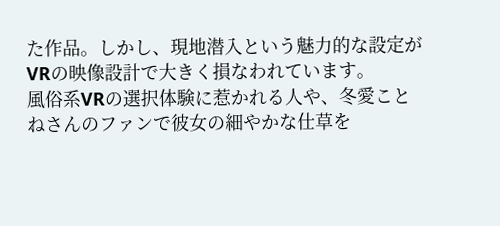た作品。しかし、現地潜入という魅力的な設定がVRの映像設計で大きく損なわれています。
風俗系VRの選択体験に惹かれる人や、冬愛ことねさんのファンで彼女の細やかな仕草を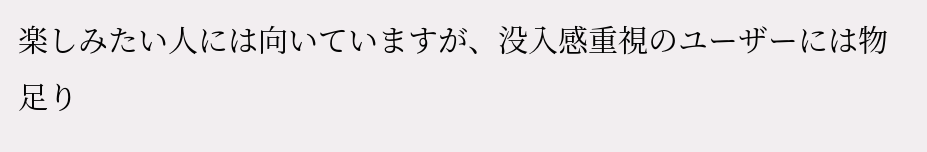楽しみたい人には向いていますが、没入感重視のユーザーには物足り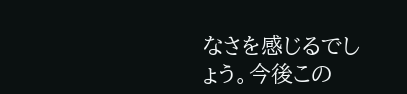なさを感じるでしょう。今後この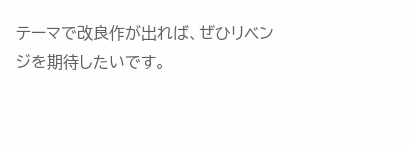テーマで改良作が出れば、ぜひリベンジを期待したいです。